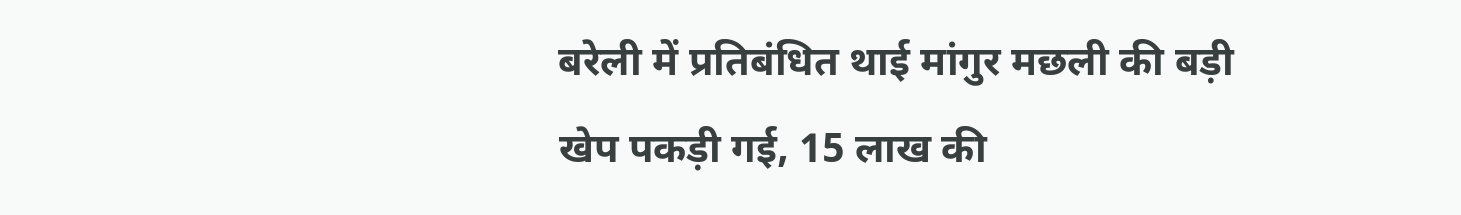बरेली में प्रतिबंधित थाई मांगुर मछली की बड़ी खेप पकड़ी गई, 15 लाख की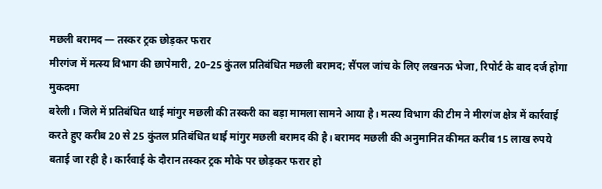मछली बरामद — तस्कर ट्रक छोड़कर फरार
मीरगंज में मत्स्य विभाग की छापेमारी, 20–25 कुंतल प्रतिबंधित मछली बरामद; सैंपल जांच के लिए लखनऊ भेजा, रिपोर्ट के बाद दर्ज होगा मुकदमा
बरेली। जिले में प्रतिबंधित थाई मांगुर मछली की तस्करी का बड़ा मामला सामने आया है। मत्स्य विभाग की टीम ने मीरगंज क्षेत्र में कार्रवाई करते हुए करीब 20 से 25 कुंतल प्रतिबंधित थाई मांगुर मछली बरामद की है। बरामद मछली की अनुमानित कीमत करीब 15 लाख रुपये बताई जा रही है। कार्रवाई के दौरान तस्कर ट्रक मौके पर छोड़कर फरार हो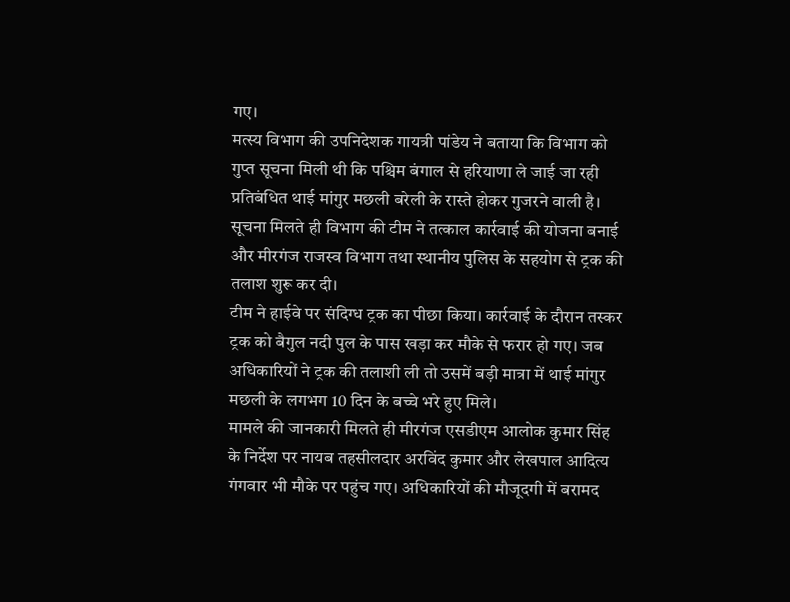गए।
मत्स्य विभाग की उपनिदेशक गायत्री पांडेय ने बताया कि विभाग को गुप्त सूचना मिली थी कि पश्चिम बंगाल से हरियाणा ले जाई जा रही प्रतिबंधित थाई मांगुर मछली बरेली के रास्ते होकर गुजरने वाली है। सूचना मिलते ही विभाग की टीम ने तत्काल कार्रवाई की योजना बनाई और मीरगंज राजस्व विभाग तथा स्थानीय पुलिस के सहयोग से ट्रक की तलाश शुरू कर दी।
टीम ने हाईवे पर संदिग्ध ट्रक का पीछा किया। कार्रवाई के दौरान तस्कर ट्रक को बैगुल नदी पुल के पास खड़ा कर मौके से फरार हो गए। जब अधिकारियों ने ट्रक की तलाशी ली तो उसमें बड़ी मात्रा में थाई मांगुर मछली के लगभग 10 दिन के बच्चे भरे हुए मिले।
मामले की जानकारी मिलते ही मीरगंज एसडीएम आलोक कुमार सिंह के निर्देश पर नायब तहसीलदार अरविंद कुमार और लेखपाल आदित्य गंगवार भी मौके पर पहुंच गए। अधिकारियों की मौजूदगी में बरामद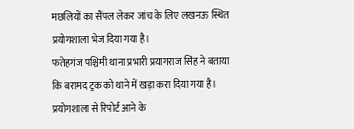मछलियों का सैंपल लेकर जांच के लिए लखनऊ स्थित प्रयोगशाला भेज दिया गया है।
फतेहगंज पश्चिमी थाना प्रभारी प्रयागराज सिंह ने बताया कि बरामद ट्रक को थाने में खड़ा करा दिया गया है। प्रयोगशाला से रिपोर्ट आने के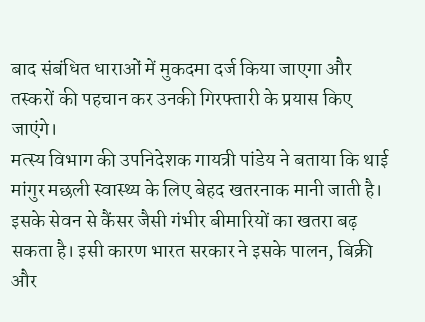बाद संबंधित धाराओं में मुकदमा दर्ज किया जाएगा और तस्करों की पहचान कर उनकी गिरफ्तारी के प्रयास किए जाएंगे।
मत्स्य विभाग की उपनिदेशक गायत्री पांडेय ने बताया कि थाई मांगुर मछली स्वास्थ्य के लिए बेहद खतरनाक मानी जाती है। इसके सेवन से कैंसर जैसी गंभीर बीमारियों का खतरा बढ़ सकता है। इसी कारण भारत सरकार ने इसके पालन, बिक्री और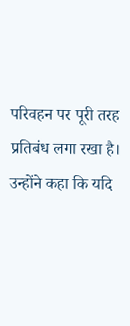परिवहन पर पूरी तरह प्रतिबंध लगा रखा है।
उन्होंने कहा कि यदि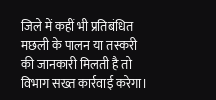जिले में कहीं भी प्रतिबंधित मछली के पालन या तस्करी की जानकारी मिलती है तो विभाग सख्त कार्रवाई करेगा।